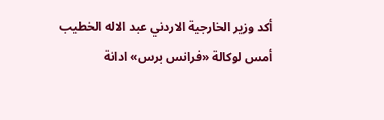أكد وزير الخارجية الاردني عبد الاله الخطيب أمس لوكالة «فرانس برس» ادانة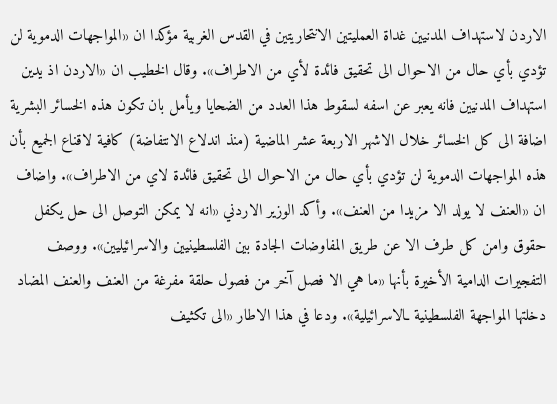الاردن لاستهداف المدنيين غداة العمليتين الانتحاريتين في القدس الغربية مؤكدا ان «المواجهات الدموية لن تؤدي بأي حال من الاحوال الى تحقيق فائدة لأي من الاطراف». وقال الخطيب ان «الاردن اذ يدين استهداف المدنيين فانه يعبر عن اسفه لسقوط هذا العدد من الضحايا ويأمل بان تكون هذه الخسائر البشرية اضافة الى كل الخسائر خلال الاشهر الاربعة عشر الماضية (منذ اندلاع الانتفاضة) كافية لاقناع الجميع بأن هذه المواجهات الدموية لن تؤدي بأي حال من الاحوال الى تحقيق فائدة لاي من الاطراف». واضاف ان «العنف لا يولد الا مزيدا من العنف». وأكد الوزير الاردني «انه لا يمكن التوصل الى حل يكفل حقوق وامن كل طرف الا عن طريق المفاوضات الجادة بين الفلسطينيين والاسرائيليين». ووصف التفجيرات الدامية الأخيرة بأنها «ما هي الا فصل آخر من فصول حلقة مفرغة من العنف والعنف المضاد دخلتها المواجهة الفلسطينية ـالاسرائيلية». ودعا في هذا الاطار «الى تكثيف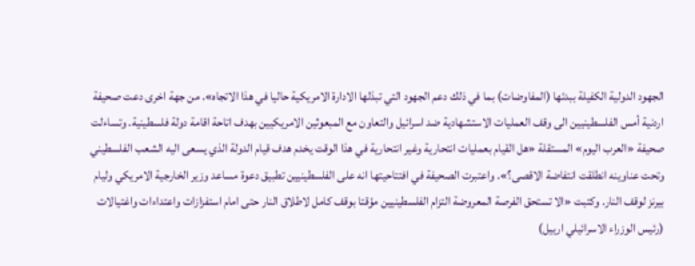الجهود الدولية الكفيلة ببدئها (المفاوضات) بما في ذلك دعم الجهود التي تبذلها الادارة الامريكية حاليا في هذا الاتجاه». من جهة اخرى دعت صحيفة اردنية أمس الفلسطينيين الى وقف العمليات الاستشهادية ضد اسرائيل والتعاون مع المبعوثين الامريكيين بهدف اتاحة اقامة دولة فلسطينية. وتساءلت صحيفة «العرب اليوم» المستقلة «هل القيام بعمليات انتحارية وغير انتحارية في هذا الوقت يخدم هدف قيام الدولة الذي يسعى اليه الشعب الفلسطيني وتحت عناوينه انطلقت انتفاضة الاقصى؟». واعتبرت الصحيفة في افتتاحيتها انه على الفلسطينيين تطبيق دعوة مساعد وزير الخارجية الامريكي وليام بيرنز لوقف النار. وكتبت «الا تستحق الفرصة المعروضة التزام الفلسطينيين مؤقتا بوقف كامل لاطلاق النار حتى امام استفزازات واعتداءات واغتيالات (رئيس الوزراء الاسرائيلي ارييل)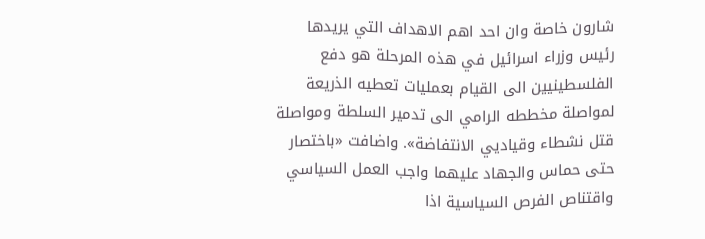شارون خاصة وان احد اهم الاهداف التي يريدها رئيس وزراء اسرائيل في هذه المرحلة هو دفع الفلسطينيين الى القيام بعمليات تعطيه الذريعة لمواصلة مخططه الرامي الى تدمير السلطة ومواصلة قتل نشطاء وقياديي الانتفاضة». واضافت «باختصار حتى حماس والجهاد عليهما واجب العمل السياسي واقتناص الفرص السياسية اذا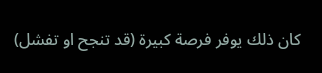كان ذلك يوفر فرصة كبيرة (قد تنجح او تفشل)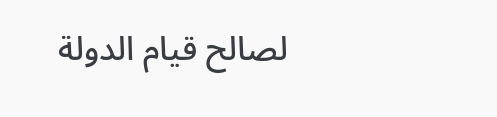لصالح قيام الدولة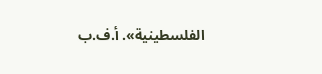الفلسطينية». أ.ف.ب